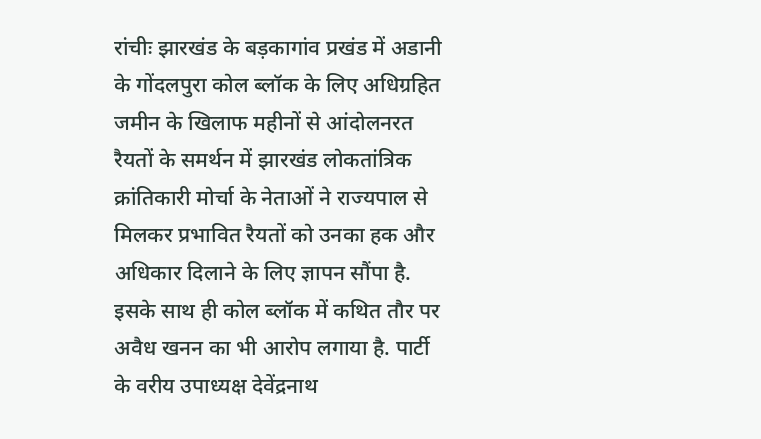रांचीः झारखंड के बड़कागांव प्रखंड में अडानी के गोंदलपुरा कोल ब्लॉक के लिए अधिग्रहित जमीन के खिलाफ महीनों से आंदोलनरत रैयतों के समर्थन में झारखंड लोकतांत्रिक क्रांतिकारी मोर्चा के नेताओं ने राज्यपाल से मिलकर प्रभावित रैयतों को उनका हक और अधिकार दिलाने के लिए ज्ञापन सौंपा है.
इसके साथ ही कोल ब्लॉक में कथित तौर पर अवैध खनन का भी आरोप लगाया है. पार्टी के वरीय उपाध्यक्ष देवेंद्रनाथ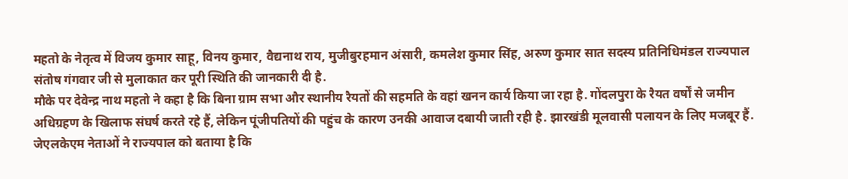महतो के नेतृत्व में विजय कुमार साहू, विनय कुमार, वैद्यनाथ राय, मुजीबुरहमान अंसारी, कमलेश कुमार सिंह, अरुण कुमार सात सदस्य प्रतिनिधिमंडल राज्यपाल संतोष गंगवार जी से मुलाकात कर पूरी स्थिति की जानकारी दी है.
मौके पर देवेन्द्र नाथ महतो ने कहा है कि बिना ग्राम सभा और स्थानीय रैयतों की सहमति के वहां खनन कार्य किया जा रहा है. गोंदलपुरा के रैयत वर्षों से जमीन अधिग्रहण के खिलाफ संघर्ष करते रहे हैं, लेकिन पूंजीपतियों की पहुंच के कारण उनकी आवाज दबायी जाती रही है. झारखंडी मूलवासी पलायन के लिए मजबूर हैं.
जेएलकेएम नेताओं ने राज्यपाल को बताया है कि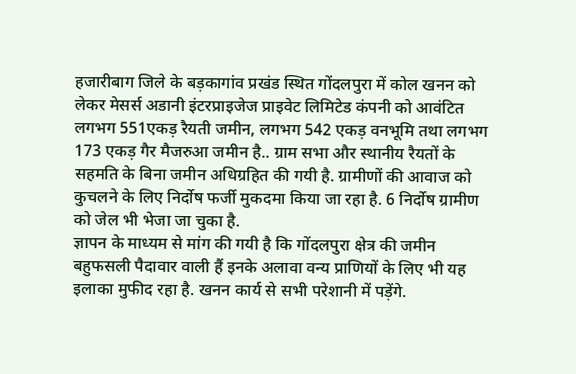हजारीबाग जिले के बड़कागांव प्रखंड स्थित गोंदलपुरा में कोल खनन को लेकर मेसर्स अडानी इंटरप्राइजेज प्राइवेट लिमिटेड कंपनी को आवंटित लगभग 551एकड़ रैयती जमीन, लगभग 542 एकड़ वनभूमि तथा लगभग 173 एकड़ गैर मैजरुआ जमीन है.. ग्राम सभा और स्थानीय रैयतों के सहमति के बिना जमीन अधिग्रहित की गयी है. ग्रामीणों की आवाज को कुचलने के लिए निर्दोष फर्जी मुकदमा किया जा रहा है. 6 निर्दोष ग्रामीण को जेल भी भेजा जा चुका है.
ज्ञापन के माध्यम से मांग की गयी है कि गोंदलपुरा क्षेत्र की जमीन बहुफसली पैदावार वाली हैं इनके अलावा वन्य प्राणियों के लिए भी यह इलाका मुफीद रहा है. खनन कार्य से सभी परेशानी में पड़ेंगे.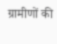ग्रामीणों की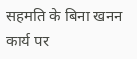सहमति के बिना खनन कार्य पर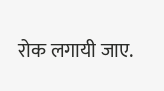रोक लगायी जाए.